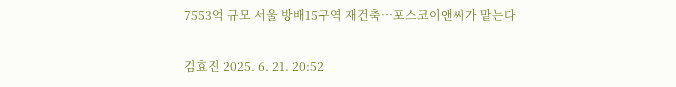7553억 규모 서울 방배15구역 재건축⋯포스코이앤씨가 맡는다

김효진 2025. 6. 21. 20:52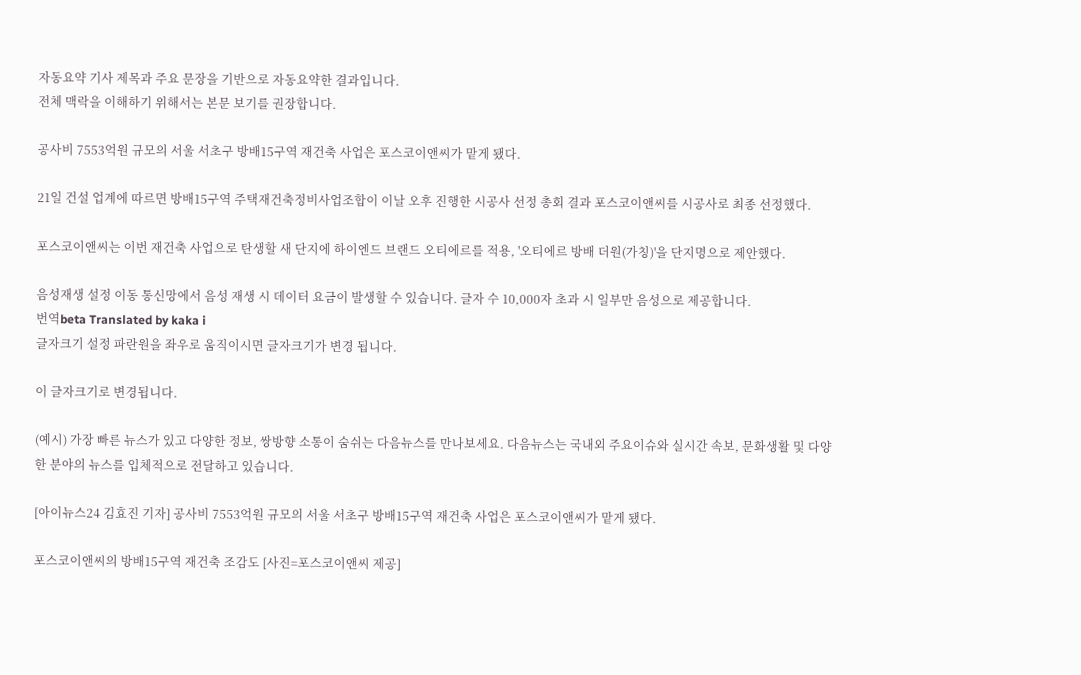자동요약 기사 제목과 주요 문장을 기반으로 자동요약한 결과입니다.
전체 맥락을 이해하기 위해서는 본문 보기를 권장합니다.

공사비 7553억원 규모의 서울 서초구 방배15구역 재건축 사업은 포스코이앤씨가 맡게 됐다.

21일 건설 업계에 따르면 방배15구역 주택재건축정비사업조합이 이날 오후 진행한 시공사 선정 총회 결과 포스코이앤씨를 시공사로 최종 선정했다.

포스코이앤씨는 이번 재건축 사업으로 탄생할 새 단지에 하이엔드 브랜드 오티에르를 적용, '오티에르 방배 더원(가칭)'을 단지명으로 제안했다.

음성재생 설정 이동 통신망에서 음성 재생 시 데이터 요금이 발생할 수 있습니다. 글자 수 10,000자 초과 시 일부만 음성으로 제공합니다.
번역beta Translated by kaka i
글자크기 설정 파란원을 좌우로 움직이시면 글자크기가 변경 됩니다.

이 글자크기로 변경됩니다.

(예시) 가장 빠른 뉴스가 있고 다양한 정보, 쌍방향 소통이 숨쉬는 다음뉴스를 만나보세요. 다음뉴스는 국내외 주요이슈와 실시간 속보, 문화생활 및 다양한 분야의 뉴스를 입체적으로 전달하고 있습니다.

[아이뉴스24 김효진 기자] 공사비 7553억원 규모의 서울 서초구 방배15구역 재건축 사업은 포스코이앤씨가 맡게 됐다.

포스코이앤씨의 방배15구역 재건축 조감도 [사진=포스코이앤씨 제공]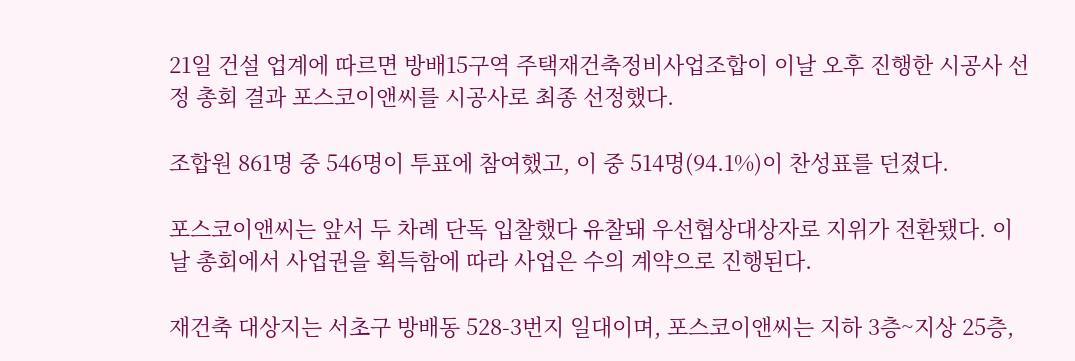21일 건설 업계에 따르면 방배15구역 주택재건축정비사업조합이 이날 오후 진행한 시공사 선정 총회 결과 포스코이앤씨를 시공사로 최종 선정했다.

조합원 861명 중 546명이 투표에 참여했고, 이 중 514명(94.1%)이 찬성표를 던졌다.

포스코이앤씨는 앞서 두 차례 단독 입찰했다 유찰돼 우선협상대상자로 지위가 전환됐다. 이날 총회에서 사업권을 획득함에 따라 사업은 수의 계약으로 진행된다.

재건축 대상지는 서초구 방배동 528-3번지 일대이며, 포스코이앤씨는 지하 3층~지상 25층,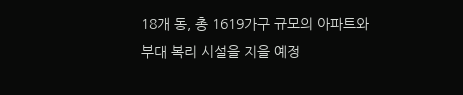18개 동, 총 1619가구 규모의 아파트와 부대 복리 시설을 지을 예정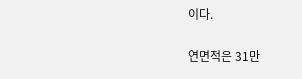이다.

연면적은 31만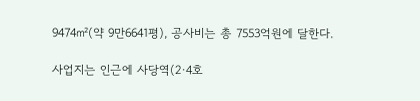9474㎡(약 9만6641평), 공사비는 총 7553억원에 달한다.

사업지는 인근에 사당역(2·4호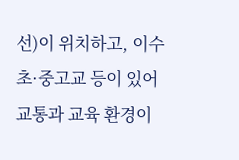선)이 위치하고, 이수초·중고교 등이 있어 교통과 교육 환경이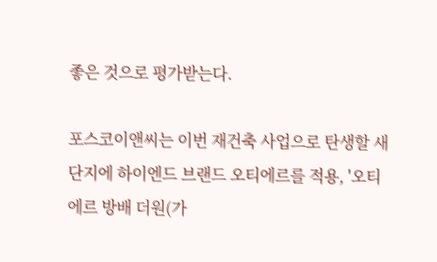좋은 것으로 평가받는다.

포스코이앤씨는 이번 재건축 사업으로 탄생할 새 단지에 하이엔드 브랜드 오티에르를 적용, '오티에르 방배 더원(가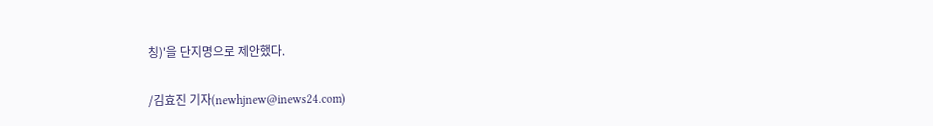칭)'을 단지명으로 제안했다.

/김효진 기자(newhjnew@inews24.com)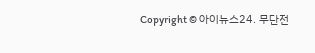Copyright © 아이뉴스24. 무단전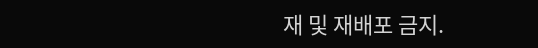재 및 재배포 금지.